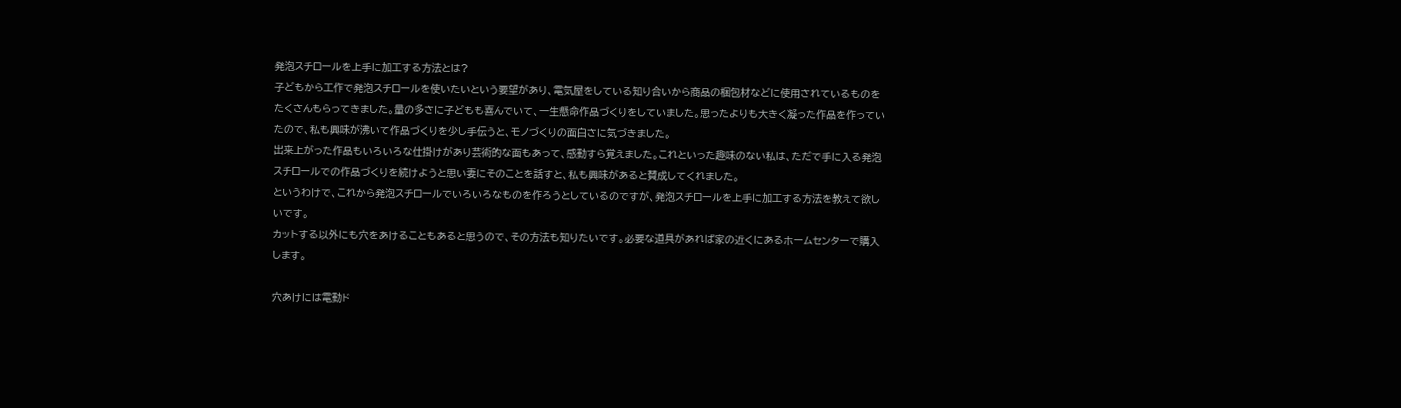発泡スチロールを上手に加工する方法とは?
子どもから工作で発泡スチロールを使いたいという要望があり、電気屋をしている知り合いから商品の梱包材などに使用されているものをたくさんもらってきました。量の多さに子どもも喜んでいて、一生懸命作品づくりをしていました。思ったよりも大きく凝った作品を作っていたので、私も興味が沸いて作品づくりを少し手伝うと、モノづくりの面白さに気づきました。
出来上がった作品もいろいろな仕掛けがあり芸術的な面もあって、感動すら覚えました。これといった趣味のない私は、ただで手に入る発泡スチロールでの作品づくりを続けようと思い妻にそのことを話すと、私も興味があると賛成してくれました。
というわけで、これから発泡スチロールでいろいろなものを作ろうとしているのですが、発泡スチロールを上手に加工する方法を教えて欲しいです。
カットする以外にも穴をあけることもあると思うので、その方法も知りたいです。必要な道具があれば家の近くにあるホームセンターで購入します。

穴あけには電動ド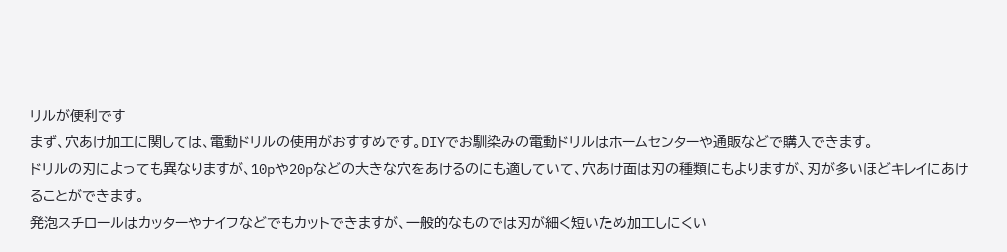リルが便利です
まず、穴あけ加工に関しては、電動ドリルの使用がおすすめです。DIYでお馴染みの電動ドリルはホームセンターや通販などで購入できます。
ドリルの刃によっても異なりますが、10pや20pなどの大きな穴をあけるのにも適していて、穴あけ面は刃の種類にもよりますが、刃が多いほどキレイにあけることができます。
発泡スチロールはカッターやナイフなどでもカットできますが、一般的なものでは刃が細く短いため加工しにくい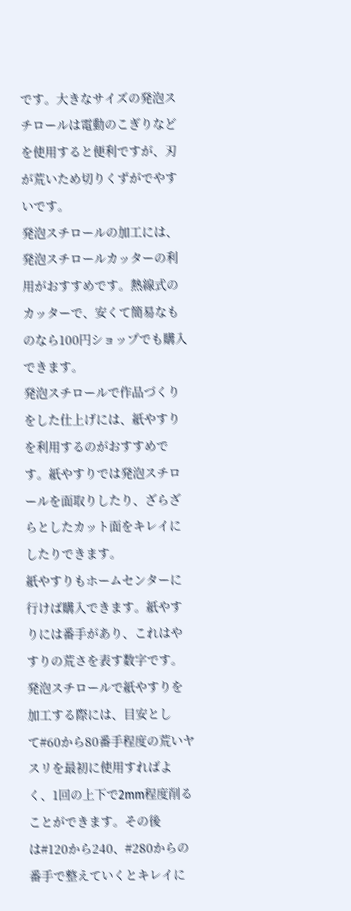です。大きなサイズの発泡スチロールは電動のこぎりなどを使用すると便利ですが、刃が荒いため切りくずがでやすいです。
発泡スチロールの加工には、発泡スチロールカッターの利用がおすすめです。熱線式のカッターで、安くて簡易なものなら100円ショップでも購入できます。
発泡スチロールで作品づくりをした仕上げには、紙やすりを利用するのがおすすめです。紙やすりでは発泡スチロールを面取りしたり、ざらざらとしたカット面をキレイにしたりできます。
紙やすりもホームセンターに行けば購入できます。紙やすりには番手があり、これはやすりの荒さを表す数字です。
発泡スチロールで紙やすりを加工する際には、目安として#60から80番手程度の荒いヤスリを最初に使用すればよく、1回の上下で2mm程度削ることができます。その後は#120から240、#280からの番手で整えていくとキレイに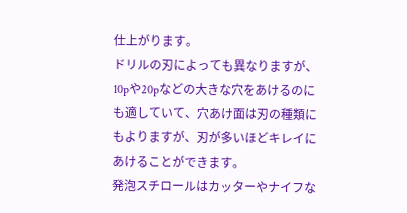仕上がります。
ドリルの刃によっても異なりますが、10pや20pなどの大きな穴をあけるのにも適していて、穴あけ面は刃の種類にもよりますが、刃が多いほどキレイにあけることができます。
発泡スチロールはカッターやナイフな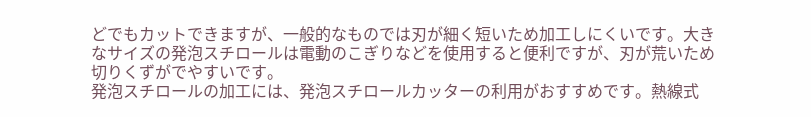どでもカットできますが、一般的なものでは刃が細く短いため加工しにくいです。大きなサイズの発泡スチロールは電動のこぎりなどを使用すると便利ですが、刃が荒いため切りくずがでやすいです。
発泡スチロールの加工には、発泡スチロールカッターの利用がおすすめです。熱線式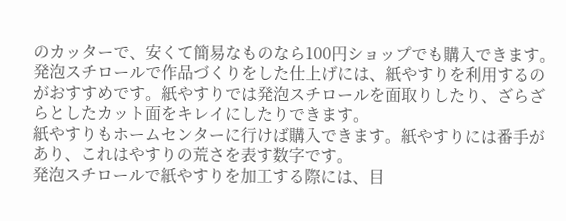のカッターで、安くて簡易なものなら100円ショップでも購入できます。
発泡スチロールで作品づくりをした仕上げには、紙やすりを利用するのがおすすめです。紙やすりでは発泡スチロールを面取りしたり、ざらざらとしたカット面をキレイにしたりできます。
紙やすりもホームセンターに行けば購入できます。紙やすりには番手があり、これはやすりの荒さを表す数字です。
発泡スチロールで紙やすりを加工する際には、目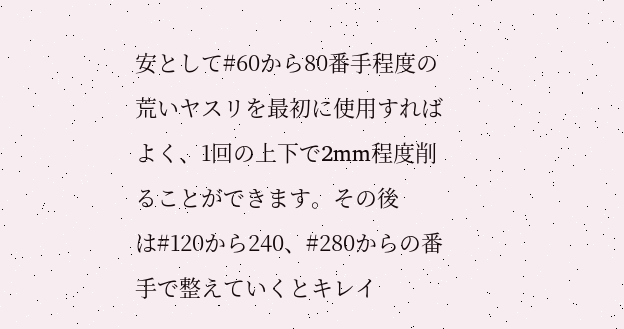安として#60から80番手程度の荒いヤスリを最初に使用すればよく、1回の上下で2mm程度削ることができます。その後は#120から240、#280からの番手で整えていくとキレイ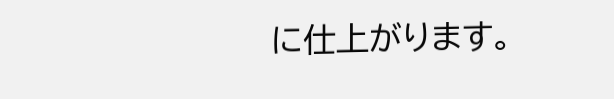に仕上がります。